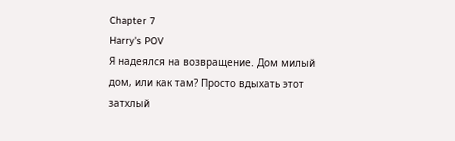Chapter 7
Harry's POV
Я надеялся на возвращение. Дом милый дом, или как там? Просто вдыхать этот затхлый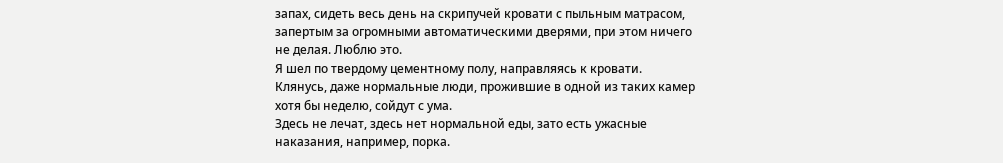запах, сидеть весь день на скрипучей кровати с пыльным матрасом, запертым за огромными автоматическими дверями, при этом ничего не делая. Люблю это.
Я шел по твердому цементному полу, направляясь к кровати. Клянусь, даже нормальные люди, прожившие в одной из таких камер хотя бы неделю, сойдут с ума.
Здесь не лечат, здесь нет нормальной еды, зато есть ужасные наказания, например, порка.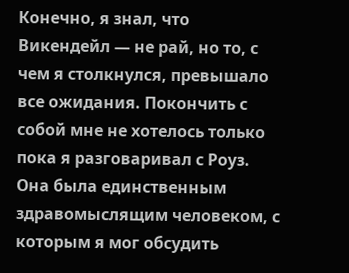Конечно, я знал, что Викендейл — не рай, но то, с чем я столкнулся, превышало все ожидания. Покончить с собой мне не хотелось только пока я разговаривал с Роуз. Она была единственным здравомыслящим человеком, с которым я мог обсудить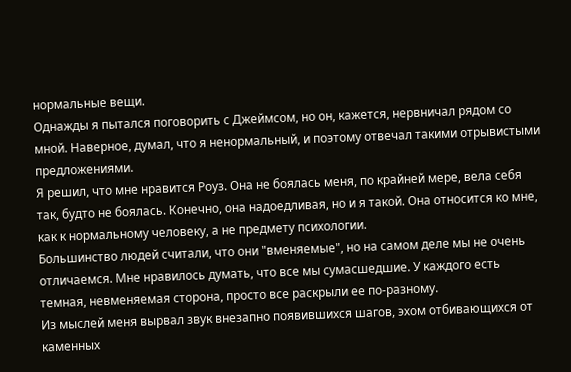нормальные вещи.
Однажды я пытался поговорить с Джеймсом, но он, кажется, нервничал рядом со мной. Наверное, думал, что я ненормальный, и поэтому отвечал такими отрывистыми предложениями.
Я решил, что мне нравится Роуз. Она не боялась меня, по крайней мере, вела себя так, будто не боялась. Конечно, она надоедливая, но и я такой. Она относится ко мне, как к нормальному человеку, а не предмету психологии.
Большинство людей считали, что они "вменяемые", но на самом деле мы не очень отличаемся. Мне нравилось думать, что все мы сумасшедшие. У каждого есть темная, невменяемая сторона, просто все раскрыли ее по-разному.
Из мыслей меня вырвал звук внезапно появившихся шагов, эхом отбивающихся от каменных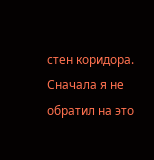стен коридора. Сначала я не обратил на это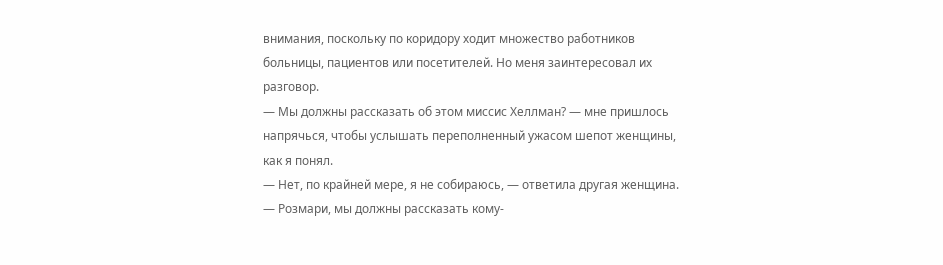внимания, поскольку по коридору ходит множество работников больницы, пациентов или посетителей. Но меня заинтересовал их разговор.
— Мы должны рассказать об этом миссис Хеллман? — мне пришлось напрячься, чтобы услышать переполненный ужасом шепот женщины, как я понял.
— Нет, по крайней мере, я не собираюсь, — ответила другая женщина.
— Розмари, мы должны рассказать кому-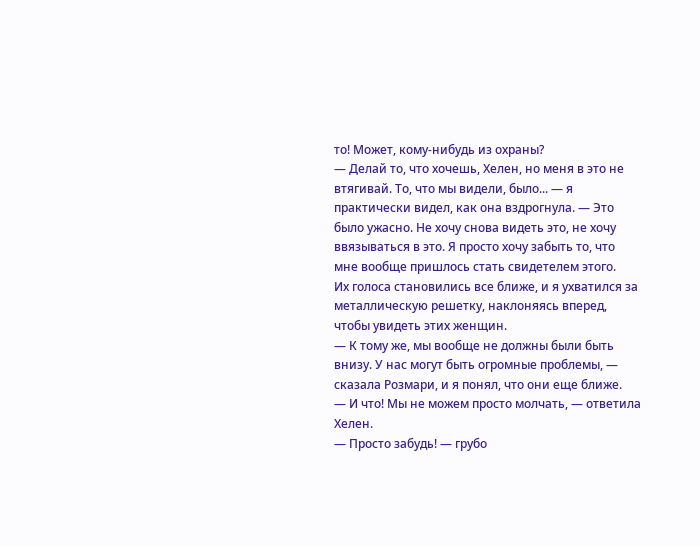то! Может, кому-нибудь из охраны?
— Делай то, что хочешь, Хелен, но меня в это не втягивай. То, что мы видели, было... — я практически видел, как она вздрогнула. — Это было ужасно. Не хочу снова видеть это, не хочу ввязываться в это. Я просто хочу забыть то, что мне вообще пришлось стать свидетелем этого.
Их голоса становились все ближе, и я ухватился за металлическую решетку, наклоняясь вперед, чтобы увидеть этих женщин.
— К тому же, мы вообще не должны были быть внизу. У нас могут быть огромные проблемы, — сказала Розмари, и я понял, что они еще ближе.
— И что! Мы не можем просто молчать, — ответила Хелен.
— Просто забудь! — грубо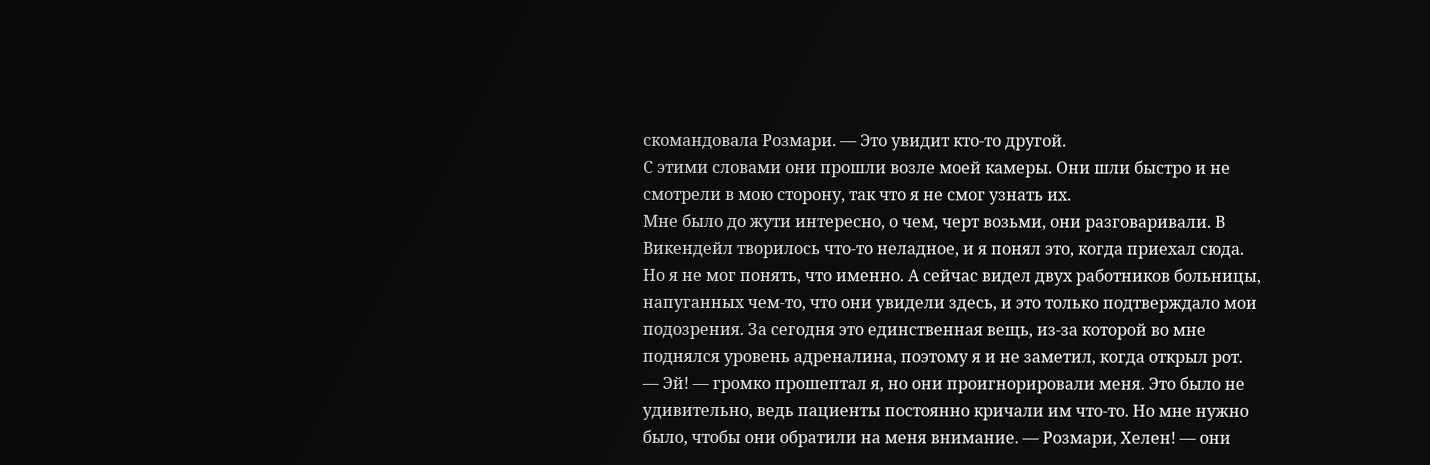скомандовала Розмари. — Это увидит кто-то другой.
С этими словами они прошли возле моей камеры. Они шли быстро и не смотрели в мою сторону, так что я не смог узнать их.
Мне было до жути интересно, о чем, черт возьми, они разговаривали. В Викендейл творилось что-то неладное, и я понял это, когда приехал сюда. Но я не мог понять, что именно. А сейчас видел двух работников больницы, напуганных чем-то, что они увидели здесь, и это только подтверждало мои подозрения. За сегодня это единственная вещь, из-за которой во мне поднялся уровень адреналина, поэтому я и не заметил, когда открыл рот.
— Эй! — громко прошептал я, но они проигнорировали меня. Это было не удивительно, ведь пациенты постоянно кричали им что-то. Но мне нужно было, чтобы они обратили на меня внимание. — Розмари, Хелен! — они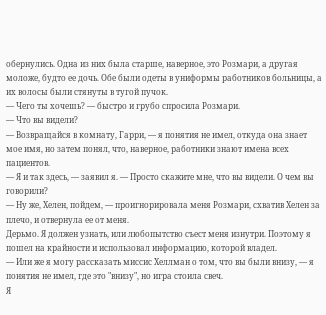обернулись. Одна из них была старше, наверное, это Розмари, а другая моложе, будто ее дочь. Обе были одеты в униформы работников больницы, а их волосы были стянуты в тугой пучок.
— Чего ты хочешь? — быстро и грубо спросила Розмари.
— Что вы видели?
— Возвращайся в комнату, Гарри, — я понятия не имел, откуда она знает мое имя, но затем понял, что, наверное, работники знают имена всех пациентов.
— Я и так здесь, — заявил я. — Просто скажите мне, что вы видели. О чем вы говорили?
— Ну же, Хелен, пойдем, — проигнорировала меня Розмари, схватив Хелен за плечо, и отвернула ее от меня.
Дерьмо. Я должен узнать, или любопытство съест меня изнутри. Поэтому я пошел на крайности и использовал информацию, которой владел.
— Или же я могу рассказать миссис Хеллман о том, что вы были внизу, — я понятия не имел, где это "внизу", но игра стоила свеч.
Я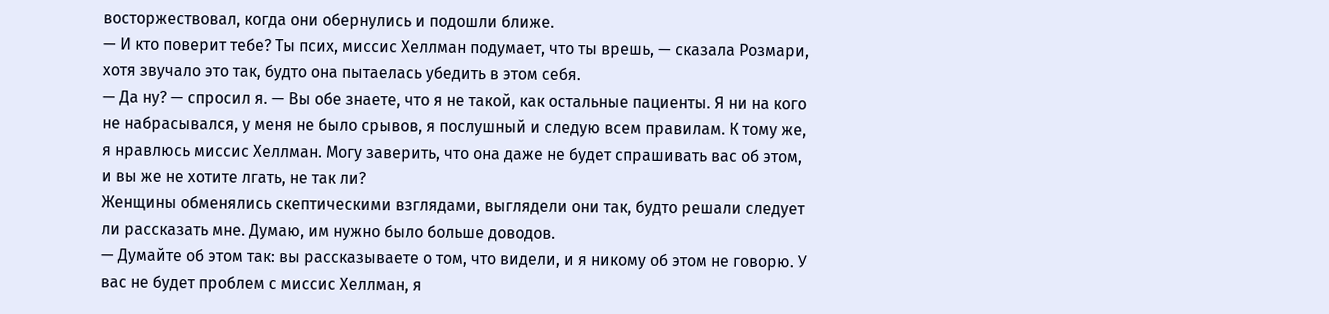восторжествовал, когда они обернулись и подошли ближе.
— И кто поверит тебе? Ты псих, миссис Хеллман подумает, что ты врешь, — сказала Розмари, хотя звучало это так, будто она пытаелась убедить в этом себя.
— Да ну? — спросил я. — Вы обе знаете, что я не такой, как остальные пациенты. Я ни на кого не набрасывался, у меня не было срывов, я послушный и следую всем правилам. К тому же, я нравлюсь миссис Хеллман. Могу заверить, что она даже не будет спрашивать вас об этом, и вы же не хотите лгать, не так ли?
Женщины обменялись скептическими взглядами, выглядели они так, будто решали следует ли рассказать мне. Думаю, им нужно было больше доводов.
— Думайте об этом так: вы рассказываете о том, что видели, и я никому об этом не говорю. У вас не будет проблем с миссис Хеллман, я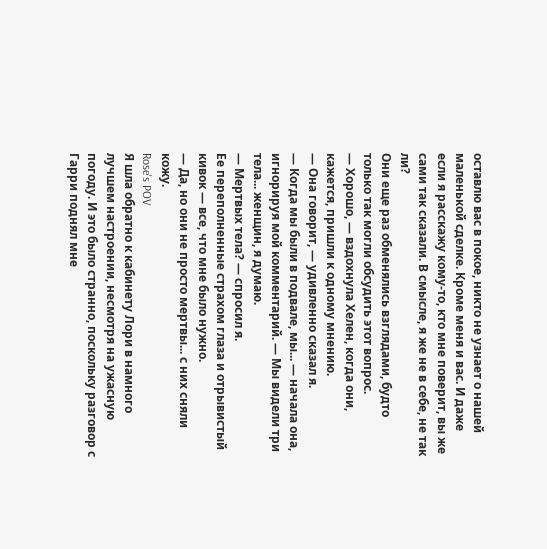оставлю вас в покое, никто не узнает о нашей маленькой сделке. Кроме меня и вас. И даже если я расскажу кому-то, кто мне поверит, вы же сами так сказали. В смысле, я же не в себе, не так ли?
Они еще раз обменялись взглядами, будто только так могли обсудить этот вопрос.
— Хорошо, — вздохнула Хелен, когда они, кажется, пришли к одному мнению.
— Она говорит, — удивленно сказал я.
— Когда мы были в подвале, мы... — начала она, игнорируя мой комментарий. — Мы видели три тела... женщин, я думаю.
— Мертвых тела? — спросил я.
Ее переполненные страхом глаза и отрывистый кивок — все, что мне было нужно.
— Да, но они не просто мертвы... с них сняли кожу.
Rose's POV
Я шла обратно к кабинету Лори в намного лучшем настроении, несмотря на ужасную погоду. И это было странно, поскольку разговор с Гарри поднял мне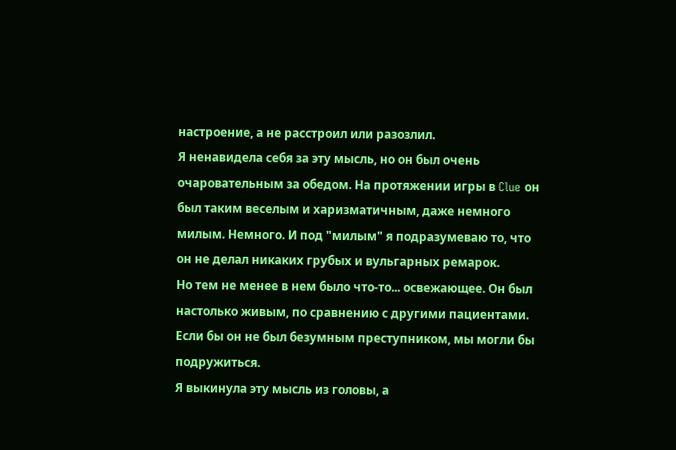настроение, а не расстроил или разозлил.
Я ненавидела себя за эту мысль, но он был очень очаровательным за обедом. На протяжении игры в Clue он был таким веселым и харизматичным, даже немного милым. Немного. И под "милым" я подразумеваю то, что он не делал никаких грубых и вульгарных ремарок.
Но тем не менее в нем было что-то... освежающее. Он был настолько живым, по сравнению с другими пациентами. Если бы он не был безумным преступником, мы могли бы подружиться.
Я выкинула эту мысль из головы, а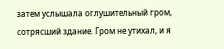затем услышала оглушительный гром, сотрясший здание. Гром не утихал, и я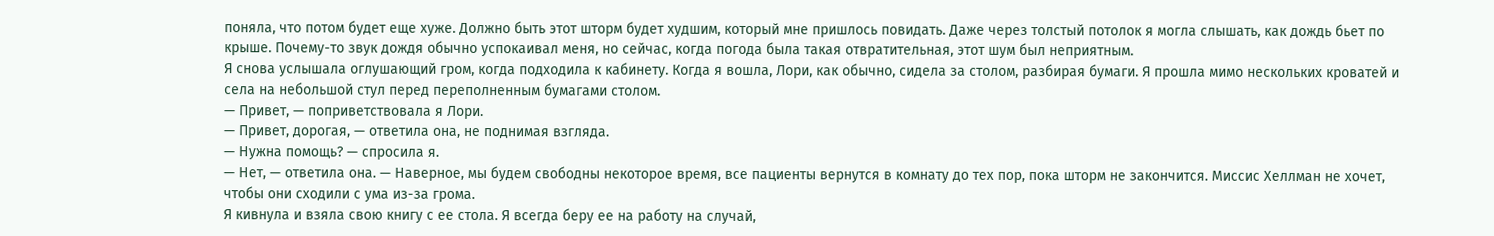поняла, что потом будет еще хуже. Должно быть этот шторм будет худшим, который мне пришлось повидать. Даже через толстый потолок я могла слышать, как дождь бьет по крыше. Почему-то звук дождя обычно успокаивал меня, но сейчас, когда погода была такая отвратительная, этот шум был неприятным.
Я снова услышала оглушающий гром, когда подходила к кабинету. Когда я вошла, Лори, как обычно, сидела за столом, разбирая бумаги. Я прошла мимо нескольких кроватей и села на небольшой стул перед переполненным бумагами столом.
— Привет, — поприветствовала я Лори.
— Привет, дорогая, — ответила она, не поднимая взгляда.
— Нужна помощь? — спросила я.
— Нет, — ответила она. — Наверное, мы будем свободны некоторое время, все пациенты вернутся в комнату до тех пор, пока шторм не закончится. Миссис Хеллман не хочет, чтобы они сходили с ума из-за грома.
Я кивнула и взяла свою книгу с ее стола. Я всегда беру ее на работу на случай,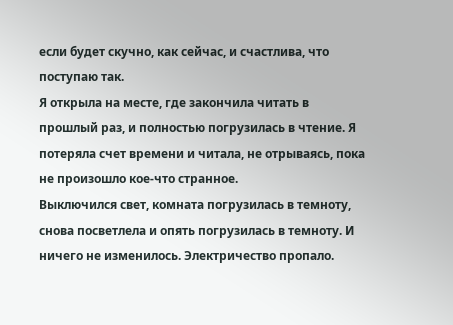если будет скучно, как сейчас, и счастлива, что поступаю так.
Я открыла на месте, где закончила читать в прошлый раз, и полностью погрузилась в чтение. Я потеряла счет времени и читала, не отрываясь, пока не произошло кое-что странное.
Выключился свет, комната погрузилась в темноту, снова посветлела и опять погрузилась в темноту. И ничего не изменилось. Электричество пропало.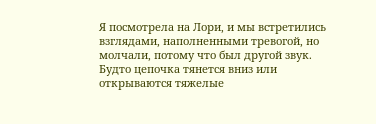Я посмотрела на Лори, и мы встретились взглядами, наполненными тревогой, но молчали, потому что был другой звук. Будто цепочка тянется вниз или открываются тяжелые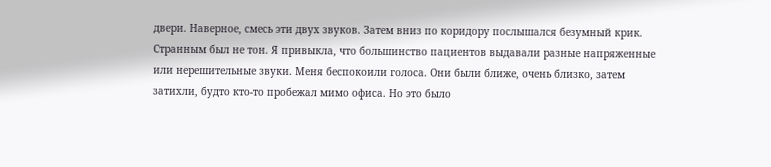двери. Наверное, смесь эти двух звуков. Затем вниз по коридору послышался безумный крик.
Странным был не тон. Я привыкла, что большинство пациентов выдавали разные напряженные или нерешительные звуки. Меня беспокоили голоса. Они были ближе, очень близко, затем затихли, будто кто-то пробежал мимо офиса. Но это было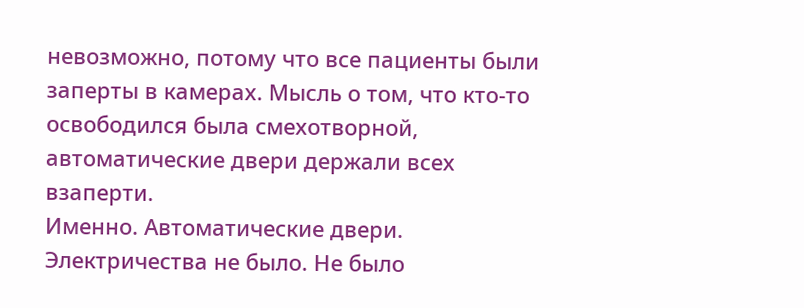невозможно, потому что все пациенты были заперты в камерах. Мысль о том, что кто-то освободился была смехотворной, автоматические двери держали всех взаперти.
Именно. Автоматические двери. Электричества не было. Не было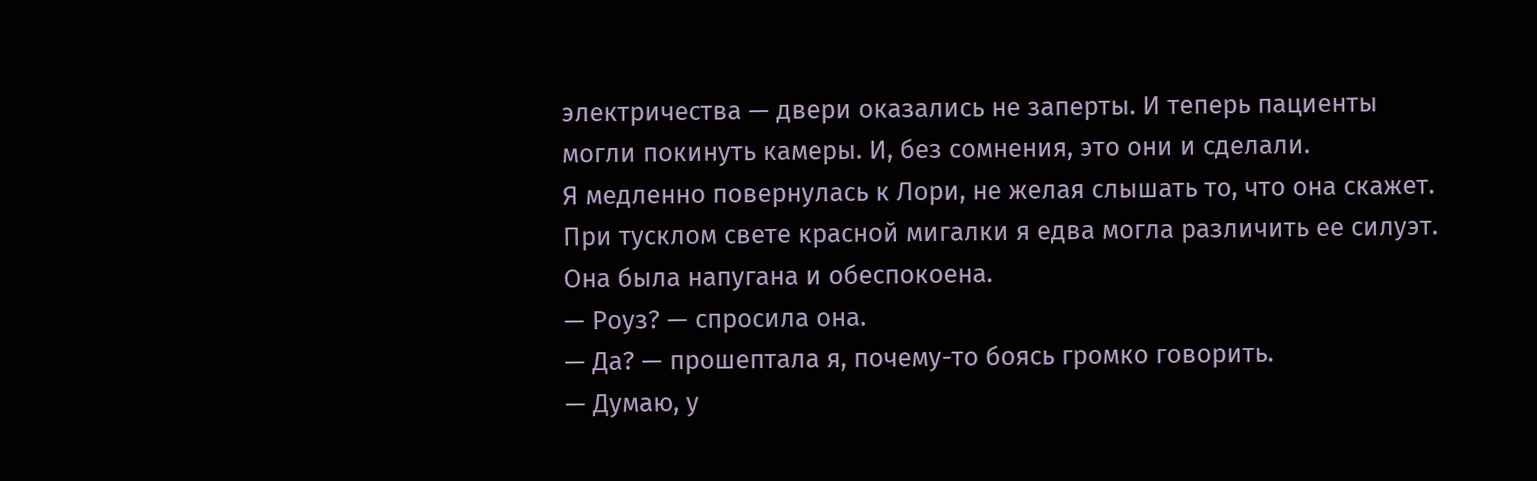электричества — двери оказались не заперты. И теперь пациенты могли покинуть камеры. И, без сомнения, это они и сделали.
Я медленно повернулась к Лори, не желая слышать то, что она скажет. При тусклом свете красной мигалки я едва могла различить ее силуэт. Она была напугана и обеспокоена.
— Роуз? — спросила она.
— Да? — прошептала я, почему-то боясь громко говорить.
— Думаю, у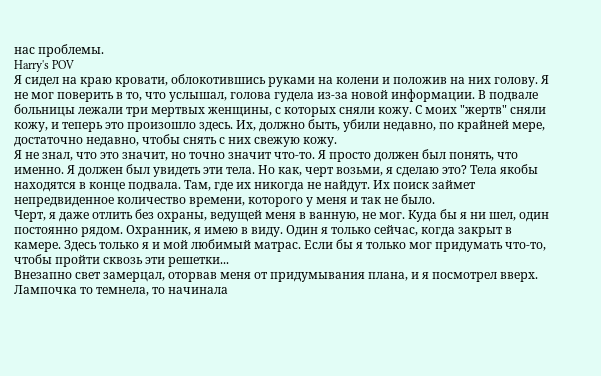нас проблемы.
Harry's POV
Я сидел на краю кровати, облокотившись руками на колени и положив на них голову. Я не мог поверить в то, что услышал, голова гудела из-за новой информации. В подвале больницы лежали три мертвых женщины, с которых сняли кожу. С моих "жертв" сняли кожу, и теперь это произошло здесь. Их, должно быть, убили недавно, по крайней мере, достаточно недавно, чтобы снять с них свежую кожу.
Я не знал, что это значит, но точно значит что-то. Я просто должен был понять, что именно. Я должен был увидеть эти тела. Но как, черт возьми, я сделаю это? Тела якобы находятся в конце подвала. Там, где их никогда не найдут. Их поиск займет непредвиденное количество времени, которого у меня и так не было.
Черт, я даже отлить без охраны, ведущей меня в ванную, не мог. Куда бы я ни шел, один постоянно рядом. Охранник, я имею в виду. Один я только сейчас, когда закрыт в камере. Здесь только я и мой любимый матрас. Если бы я только мог придумать что-то, чтобы пройти сквозь эти решетки...
Внезапно свет замерцал, оторвав меня от придумывания плана, и я посмотрел вверх. Лампочка то темнела, то начинала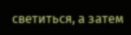светиться, а затем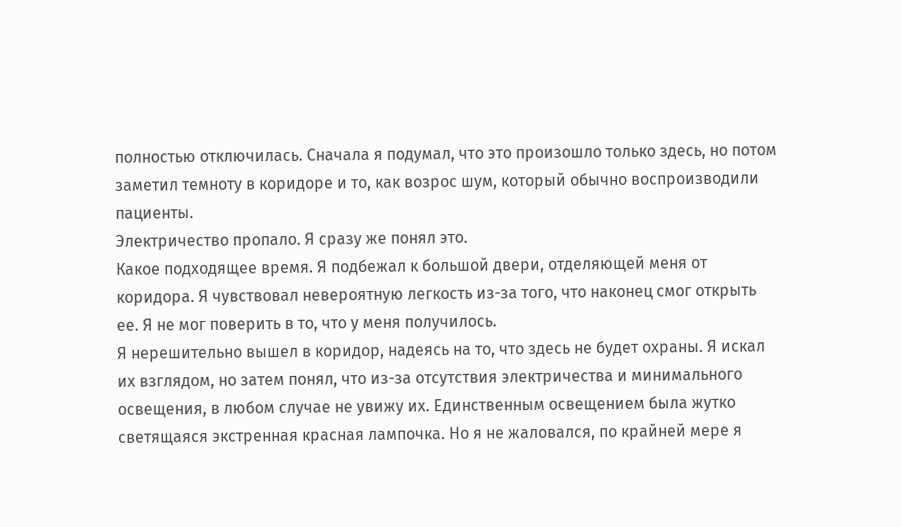полностью отключилась. Сначала я подумал, что это произошло только здесь, но потом заметил темноту в коридоре и то, как возрос шум, который обычно воспроизводили пациенты.
Электричество пропало. Я сразу же понял это.
Какое подходящее время. Я подбежал к большой двери, отделяющей меня от коридора. Я чувствовал невероятную легкость из-за того, что наконец смог открыть ее. Я не мог поверить в то, что у меня получилось.
Я нерешительно вышел в коридор, надеясь на то, что здесь не будет охраны. Я искал их взглядом, но затем понял, что из-за отсутствия электричества и минимального освещения, в любом случае не увижу их. Единственным освещением была жутко светящаяся экстренная красная лампочка. Но я не жаловался, по крайней мере я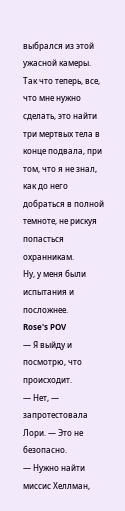выбрался из этой ужасной камеры.
Так что теперь, все, что мне нужно сделать, это найти три мертвых тела в конце подвала, при том, что я не знал, как до него добраться в полной темноте, не рискуя попасться охранникам.
Ну, у меня были испытания и посложнее.
Rose's POV
— Я выйду и посмотрю, что происходит.
— Нет, — запротестовала Лори. — Это не безопасно.
— Нужно найти миссис Хеллман,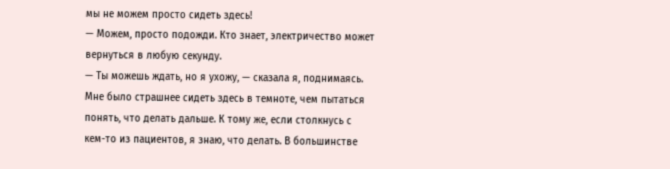мы не можем просто сидеть здесь!
— Можем, просто подожди. Кто знает, электричество может вернуться в любую секунду.
— Ты можешь ждать, но я ухожу, — сказала я, поднимаясь. Мне было страшнее сидеть здесь в темноте, чем пытаться понять, что делать дальше. К тому же, если столкнусь с кем-то из пациентов, я знаю, что делать. В большинстве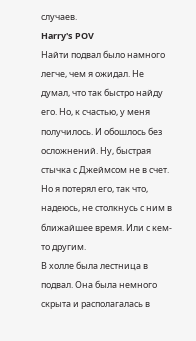случаев.
Harry's POV
Найти подвал было намного легче, чем я ожидал. Не думал, что так быстро найду его. Но, к счастью, у меня получилось. И обошлось без осложнений. Ну, быстрая стычка с Джеймсом не в счет. Но я потерял его, так что, надеюсь, не столкнусь с ним в ближайшее время. Или с кем-то другим.
В холле была лестница в подвал. Она была немного скрыта и располагалась в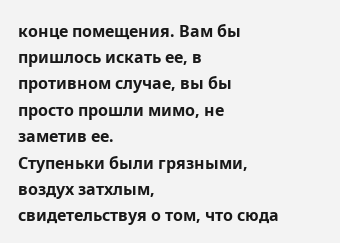конце помещения. Вам бы пришлось искать ее, в противном случае, вы бы просто прошли мимо, не заметив ее.
Ступеньки были грязными, воздух затхлым, свидетельствуя о том, что сюда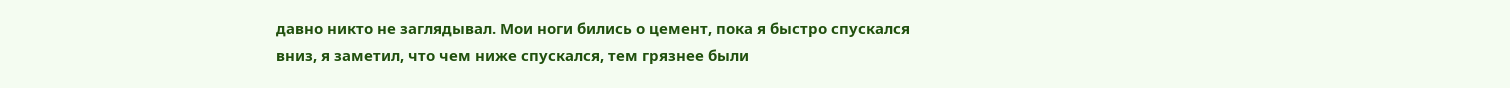давно никто не заглядывал. Мои ноги бились о цемент, пока я быстро спускался вниз, я заметил, что чем ниже спускался, тем грязнее были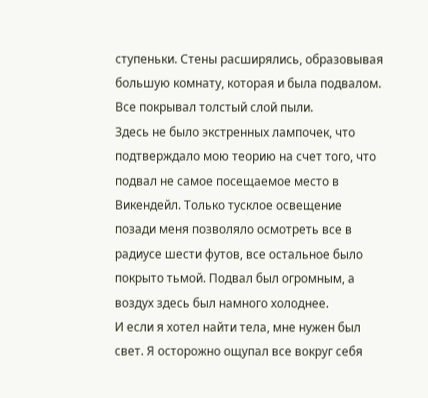ступеньки. Стены расширялись, образовывая большую комнату, которая и была подвалом. Все покрывал толстый слой пыли.
Здесь не было экстренных лампочек, что подтверждало мою теорию на счет того, что подвал не самое посещаемое место в Викендейл. Только тусклое освещение позади меня позволяло осмотреть все в радиусе шести футов, все остальное было покрыто тьмой. Подвал был огромным, а воздух здесь был намного холоднее.
И если я хотел найти тела, мне нужен был свет. Я осторожно ощупал все вокруг себя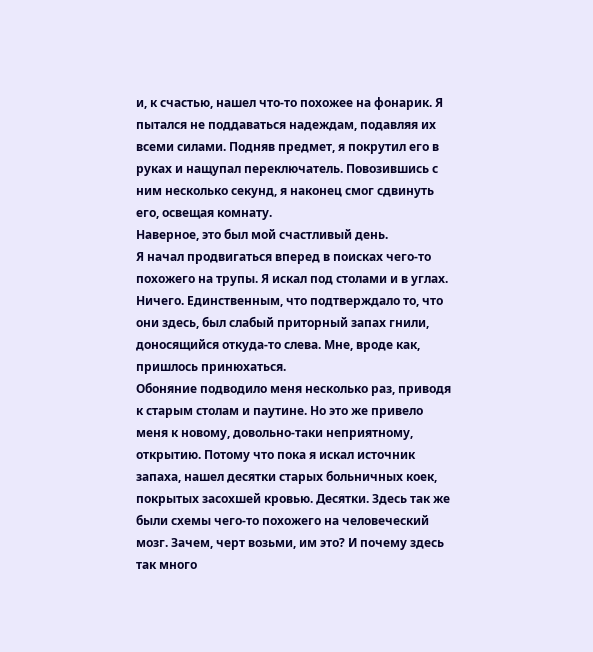и, к счастью, нашел что-то похожее на фонарик. Я пытался не поддаваться надеждам, подавляя их всеми силами. Подняв предмет, я покрутил его в руках и нащупал переключатель. Повозившись с ним несколько секунд, я наконец смог сдвинуть его, освещая комнату.
Наверное, это был мой счастливый день.
Я начал продвигаться вперед в поисках чего-то похожего на трупы. Я искал под столами и в углах. Ничего. Единственным, что подтверждало то, что они здесь, был слабый приторный запах гнили, доносящийся откуда-то слева. Мне, вроде как, пришлось принюхаться.
Обоняние подводило меня несколько раз, приводя к старым столам и паутине. Но это же привело меня к новому, довольно-таки неприятному, открытию. Потому что пока я искал источник запаха, нашел десятки старых больничных коек, покрытых засохшей кровью. Десятки. Здесь так же были схемы чего-то похожего на человеческий мозг. Зачем, черт возьми, им это? И почему здесь так много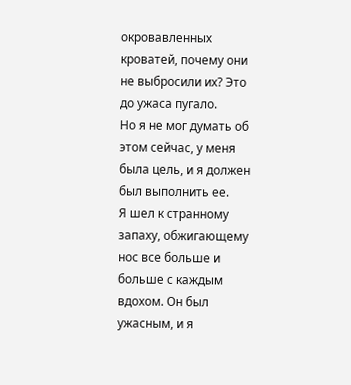окровавленных кроватей, почему они не выбросили их? Это до ужаса пугало.
Но я не мог думать об этом сейчас, у меня была цель, и я должен был выполнить ее.
Я шел к странному запаху, обжигающему нос все больше и больше с каждым вдохом. Он был ужасным, и я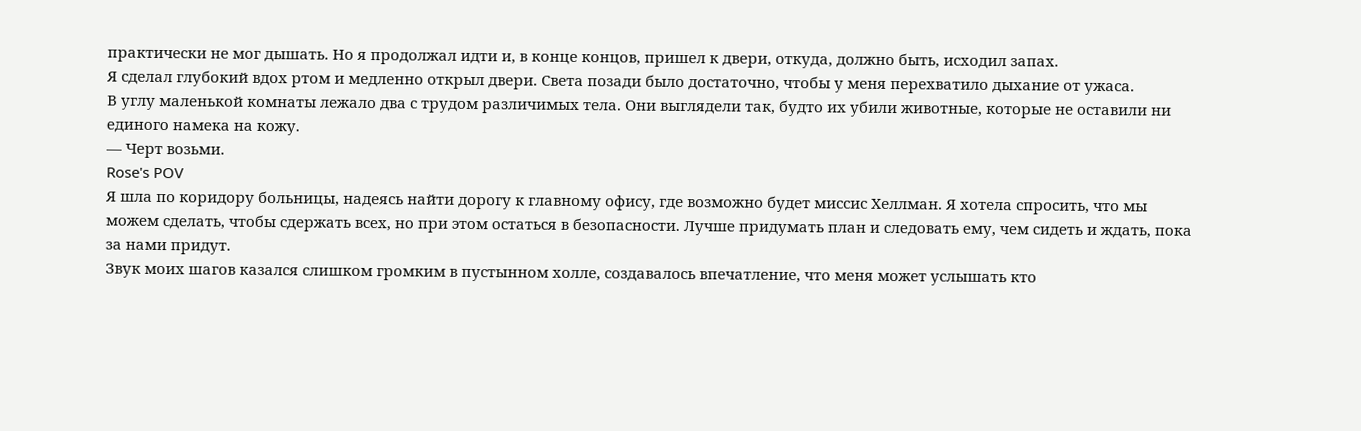практически не мог дышать. Но я продолжал идти и, в конце концов, пришел к двери, откуда, должно быть, исходил запах.
Я сделал глубокий вдох ртом и медленно открыл двери. Света позади было достаточно, чтобы у меня перехватило дыхание от ужаса.
В углу маленькой комнаты лежало два с трудом различимых тела. Они выглядели так, будто их убили животные, которые не оставили ни единого намека на кожу.
— Черт возьми.
Rose's POV
Я шла по коридору больницы, надеясь найти дорогу к главному офису, где возможно будет миссис Хеллман. Я хотела спросить, что мы можем сделать, чтобы сдержать всех, но при этом остаться в безопасности. Лучше придумать план и следовать ему, чем сидеть и ждать, пока за нами придут.
Звук моих шагов казался слишком громким в пустынном холле, создавалось впечатление, что меня может услышать кто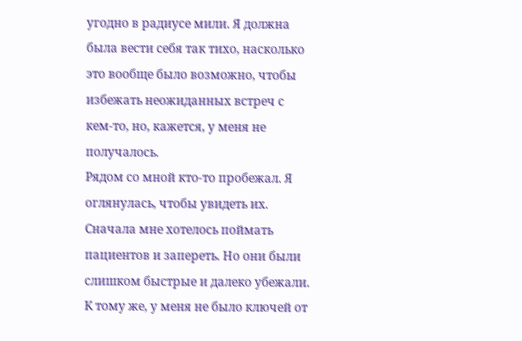угодно в радиусе мили. Я должна была вести себя так тихо, насколько это вообще было возможно, чтобы избежать неожиданных встреч с кем-то, но, кажется, у меня не получалось.
Рядом со мной кто-то пробежал. Я оглянулась, чтобы увидеть их. Сначала мне хотелось поймать пациентов и запереть. Но они были слишком быстрые и далеко убежали. К тому же, у меня не было ключей от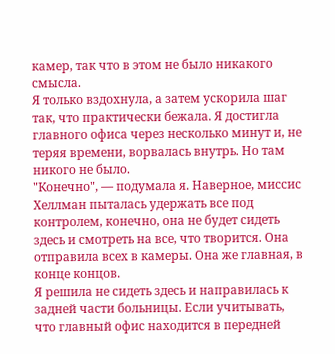камер, так что в этом не было никакого смысла.
Я только вздохнула, а затем ускорила шаг так, что практически бежала. Я достигла главного офиса через несколько минут и, не теряя времени, ворвалась внутрь. Но там никого не было.
"Конечно", — подумала я. Наверное, миссис Хеллман пыталась удержать все под контролем, конечно, она не будет сидеть здесь и смотреть на все, что творится. Она отправила всех в камеры. Она же главная, в конце концов.
Я решила не сидеть здесь и направилась к задней части больницы. Если учитывать, что главный офис находится в передней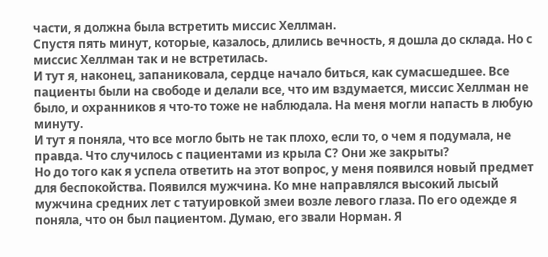части, я должна была встретить миссис Хеллман.
Спустя пять минут, которые, казалось, длились вечность, я дошла до склада. Но с миссис Хеллман так и не встретилась.
И тут я, наконец, запаниковала, сердце начало биться, как сумасшедшее. Все пациенты были на свободе и делали все, что им вздумается, миссис Хеллман не было, и охранников я что-то тоже не наблюдала. На меня могли напасть в любую минуту.
И тут я поняла, что все могло быть не так плохо, если то, о чем я подумала, не правда. Что случилось с пациентами из крыла С? Они же закрыты?
Но до того как я успела ответить на этот вопрос, у меня появился новый предмет для беспокойства. Появился мужчина. Ко мне направлялся высокий лысый мужчина средних лет с татуировкой змеи возле левого глаза. По его одежде я поняла, что он был пациентом. Думаю, его звали Норман. Я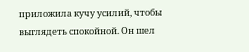приложила кучу усилий, чтобы выглядеть спокойной. Он шел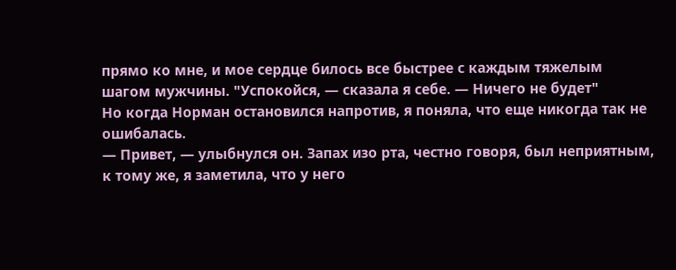прямо ко мне, и мое сердце билось все быстрее с каждым тяжелым шагом мужчины. "Успокойся, — сказала я себе. — Ничего не будет"
Но когда Норман остановился напротив, я поняла, что еще никогда так не ошибалась.
— Привет, — улыбнулся он. Запах изо рта, честно говоря, был неприятным, к тому же, я заметила, что у него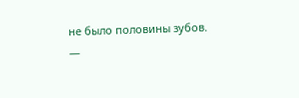не было половины зубов.
—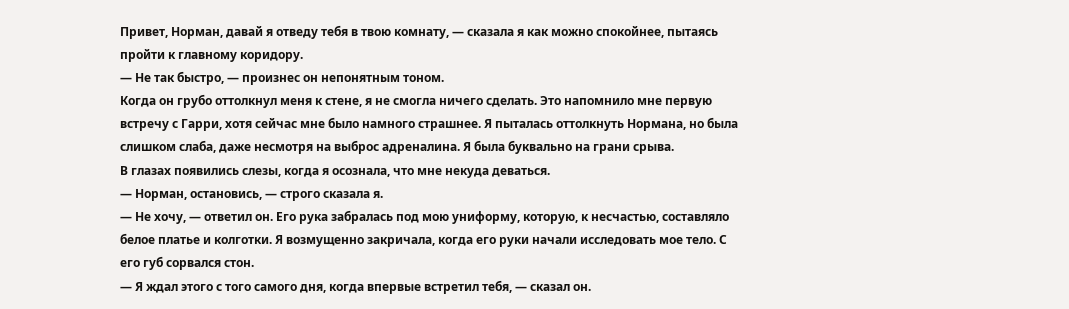Привет, Норман, давай я отведу тебя в твою комнату, — сказала я как можно спокойнее, пытаясь пройти к главному коридору.
— Не так быстро, — произнес он непонятным тоном.
Когда он грубо оттолкнул меня к стене, я не смогла ничего сделать. Это напомнило мне первую встречу с Гарри, хотя сейчас мне было намного страшнее. Я пыталась оттолкнуть Нормана, но была слишком слаба, даже несмотря на выброс адреналина. Я была буквально на грани срыва.
В глазах появились слезы, когда я осознала, что мне некуда деваться.
— Норман, остановись, — строго сказала я.
— Не хочу, — ответил он. Его рука забралась под мою униформу, которую, к несчастью, составляло белое платье и колготки. Я возмущенно закричала, когда его руки начали исследовать мое тело. С его губ сорвался стон.
— Я ждал этого с того самого дня, когда впервые встретил тебя, — сказал он.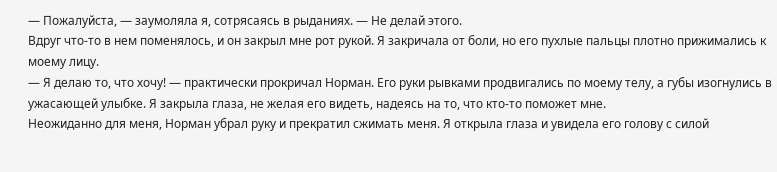— Пожалуйста, — заумоляла я, сотрясаясь в рыданиях. — Не делай этого.
Вдруг что-то в нем поменялось, и он закрыл мне рот рукой. Я закричала от боли, но его пухлые пальцы плотно прижимались к моему лицу.
— Я делаю то, что хочу! — практически прокричал Норман. Его руки рывками продвигались по моему телу, а губы изогнулись в ужасающей улыбке. Я закрыла глаза, не желая его видеть, надеясь на то, что кто-то поможет мне.
Неожиданно для меня, Норман убрал руку и прекратил сжимать меня. Я открыла глаза и увидела его голову с силой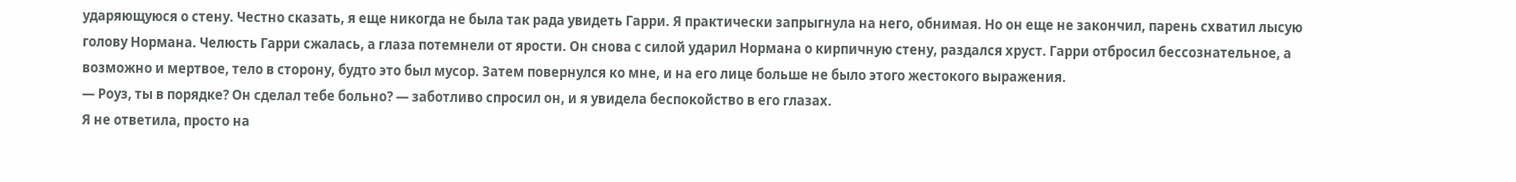ударяющуюся о стену. Честно сказать, я еще никогда не была так рада увидеть Гарри. Я практически запрыгнула на него, обнимая. Но он еще не закончил, парень схватил лысую голову Нормана. Челюсть Гарри сжалась, а глаза потемнели от ярости. Он снова с силой ударил Нормана о кирпичную стену, раздался хруст. Гарри отбросил бессознательное, а возможно и мертвое, тело в сторону, будто это был мусор. Затем повернулся ко мне, и на его лице больше не было этого жестокого выражения.
— Роуз, ты в порядке? Он сделал тебе больно? — заботливо спросил он, и я увидела беспокойство в его глазах.
Я не ответила, просто на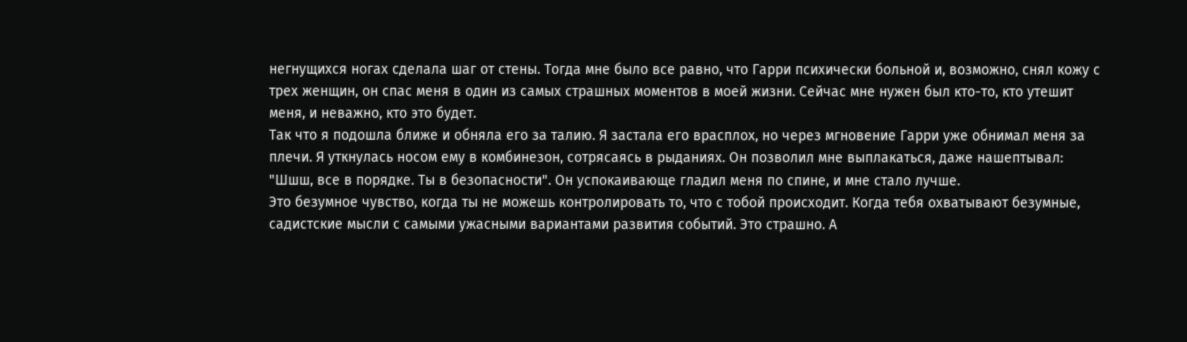негнущихся ногах сделала шаг от стены. Тогда мне было все равно, что Гарри психически больной и, возможно, снял кожу с трех женщин, он спас меня в один из самых страшных моментов в моей жизни. Сейчас мне нужен был кто-то, кто утешит меня, и неважно, кто это будет.
Так что я подошла ближе и обняла его за талию. Я застала его врасплох, но через мгновение Гарри уже обнимал меня за плечи. Я уткнулась носом ему в комбинезон, сотрясаясь в рыданиях. Он позволил мне выплакаться, даже нашептывал: "Шшш, все в порядке. Ты в безопасности". Он успокаивающе гладил меня по спине, и мне стало лучше.
Это безумное чувство, когда ты не можешь контролировать то, что с тобой происходит. Когда тебя охватывают безумные, садистские мысли с самыми ужасными вариантами развития событий. Это страшно. А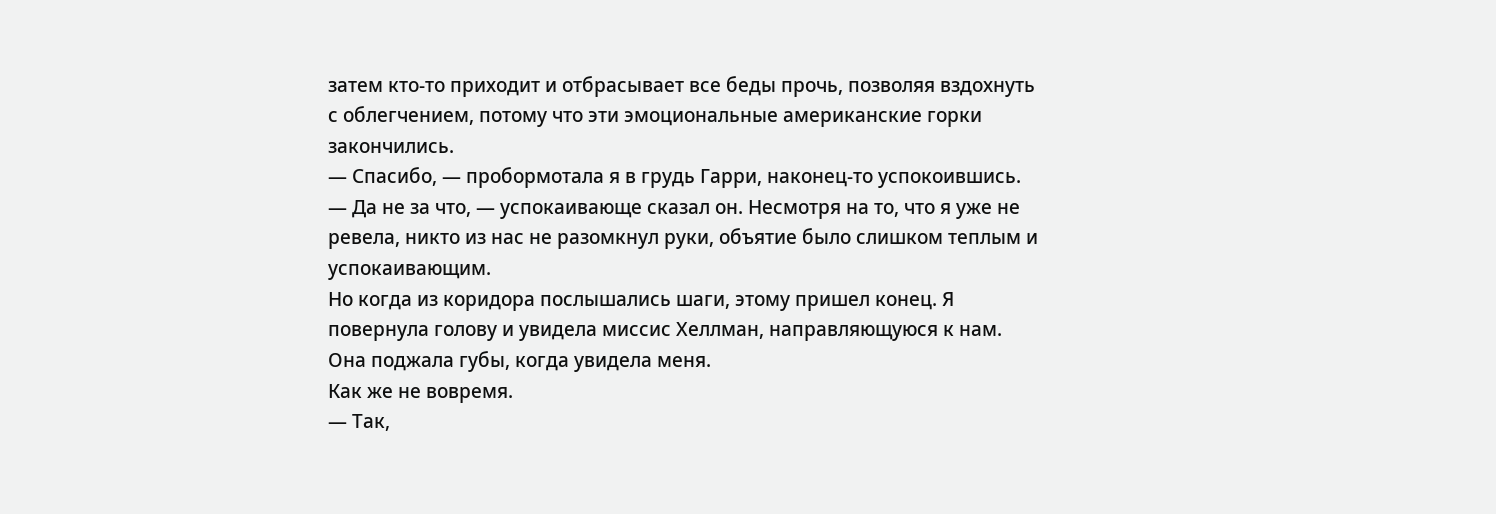затем кто-то приходит и отбрасывает все беды прочь, позволяя вздохнуть с облегчением, потому что эти эмоциональные американские горки закончились.
— Спасибо, — пробормотала я в грудь Гарри, наконец-то успокоившись.
— Да не за что, — успокаивающе сказал он. Несмотря на то, что я уже не ревела, никто из нас не разомкнул руки, объятие было слишком теплым и успокаивающим.
Но когда из коридора послышались шаги, этому пришел конец. Я повернула голову и увидела миссис Хеллман, направляющуюся к нам. Она поджала губы, когда увидела меня.
Как же не вовремя.
— Так,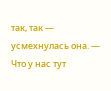так, так — усмехнулась она. — Что у нас тут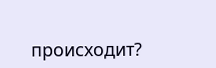происходит?